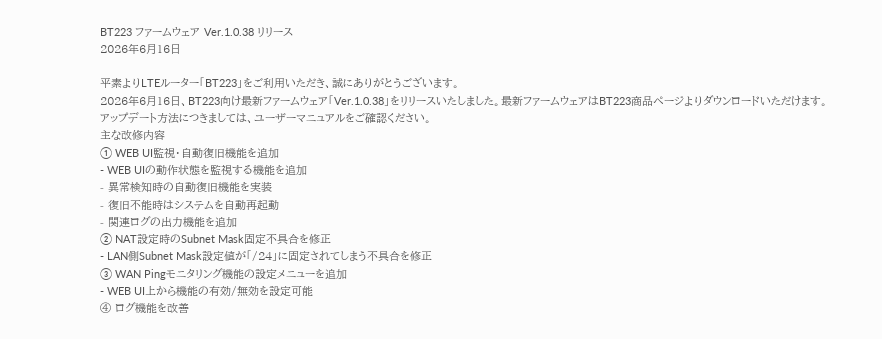BT223 ファームウェア Ver.1.0.38 リリース
2026年6月16日

平素よりLTEルーター「BT223」をご利用いただき、誠にありがとうございます。
2026年6月16日、BT223向け最新ファームウェア「Ver.1.0.38」をリリースいたしました。最新ファームウェアはBT223商品ページよりダウンロードいただけます。
アップデート方法につきましては、ユーザーマニュアルをご確認ください。
主な改修内容
① WEB UI監視・自動復旧機能を追加
- WEB UIの動作状態を監視する機能を追加
- 異常検知時の自動復旧機能を実装
- 復旧不能時はシステムを自動再起動
- 関連ログの出力機能を追加
② NAT設定時のSubnet Mask固定不具合を修正
- LAN側Subnet Mask設定値が「/24」に固定されてしまう不具合を修正
③ WAN Pingモニタリング機能の設定メニューを追加
- WEB UI上から機能の有効/無効を設定可能
④ ログ機能を改善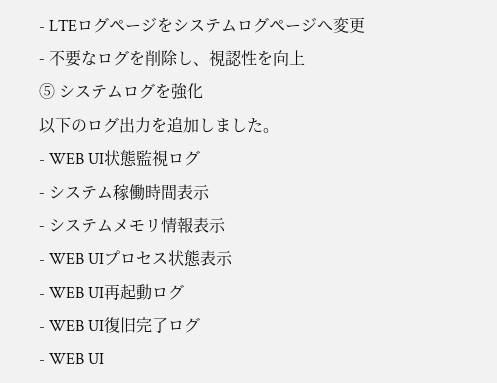- LTEログページをシステムログページへ変更
- 不要なログを削除し、視認性を向上
⑤ システムログを強化
以下のログ出力を追加しました。
- WEB UI状態監視ログ
- システム稼働時間表示
- システムメモリ情報表示
- WEB UIプロセス状態表示
- WEB UI再起動ログ
- WEB UI復旧完了ログ
- WEB UI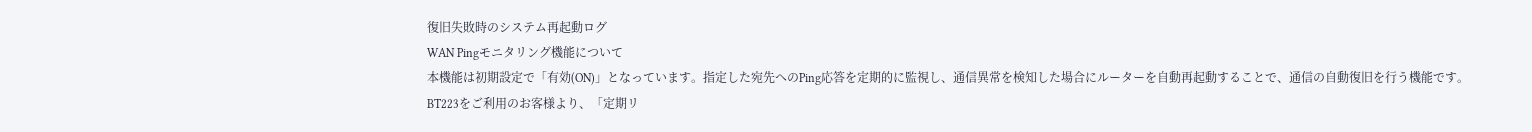復旧失敗時のシステム再起動ログ
WAN Pingモニタリング機能について
本機能は初期設定で「有効(ON)」となっています。指定した宛先へのPing応答を定期的に監視し、通信異常を検知した場合にルーターを自動再起動することで、通信の自動復旧を行う機能です。
BT223をご利用のお客様より、「定期リ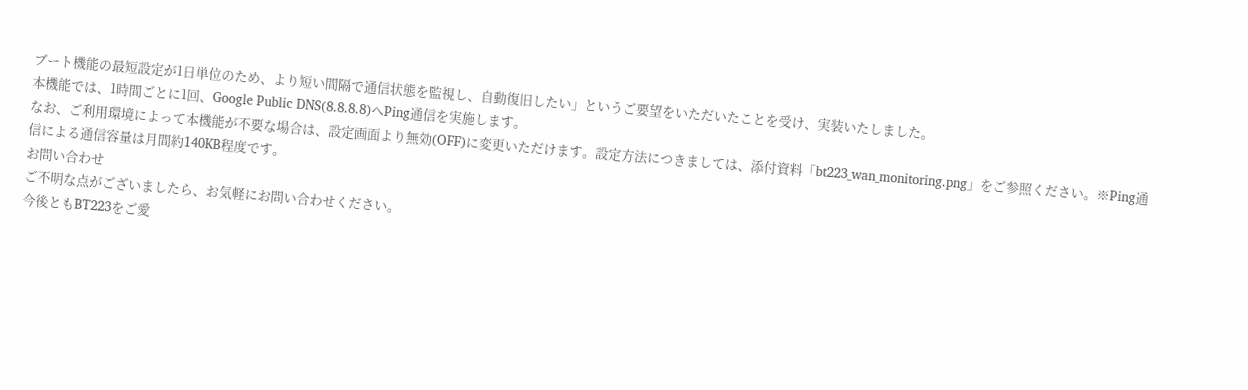ブート機能の最短設定が1日単位のため、より短い間隔で通信状態を監視し、自動復旧したい」というご要望をいただいたことを受け、実装いたしました。
本機能では、1時間ごとに1回、Google Public DNS(8.8.8.8)へPing通信を実施します。
なお、ご利用環境によって本機能が不要な場合は、設定画面より無効(OFF)に変更いただけます。設定方法につきましては、添付資料「bt223_wan_monitoring.png」をご参照ください。※Ping通信による通信容量は月間約140KB程度です。
お問い合わせ
ご不明な点がございましたら、お気軽にお問い合わせください。
今後ともBT223をご愛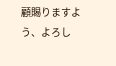顧賜りますよう、よろし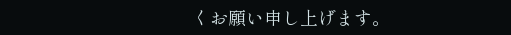くお願い申し上げます。